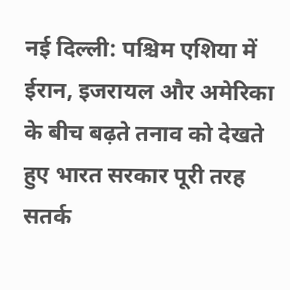नई दिल्ली: पश्चिम एशिया में ईरान, इजरायल और अमेरिका के बीच बढ़ते तनाव को देखते हुए भारत सरकार पूरी तरह सतर्क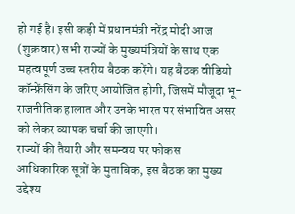हो गई है। इसी कड़ी में प्रधानमंत्री नरेंद्र मोदी आज (शुक्रवार) सभी राज्यों के मुख्यमंत्रियों के साथ एक महत्वपूर्ण उच्च स्तरीय बैठक करेंगे। यह बैठक वीडियो कॉन्फ्रेंसिंग के जरिए आयोजित होगी, जिसमें मौजूदा भू-राजनीतिक हालात और उनके भारत पर संभावित असर को लेकर व्यापक चर्चा की जाएगी।
राज्यों की तैयारी और समन्वय पर फोकस
आधिकारिक सूत्रों के मुताबिक, इस बैठक का मुख्य उद्देश्य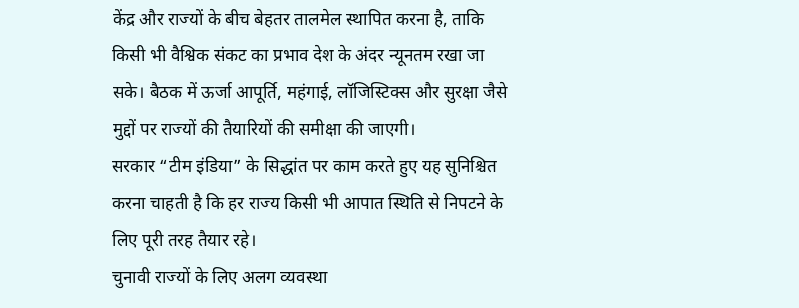केंद्र और राज्यों के बीच बेहतर तालमेल स्थापित करना है, ताकि किसी भी वैश्विक संकट का प्रभाव देश के अंदर न्यूनतम रखा जा सके। बैठक में ऊर्जा आपूर्ति, महंगाई, लॉजिस्टिक्स और सुरक्षा जैसे मुद्दों पर राज्यों की तैयारियों की समीक्षा की जाएगी।
सरकार “टीम इंडिया” के सिद्धांत पर काम करते हुए यह सुनिश्चित करना चाहती है कि हर राज्य किसी भी आपात स्थिति से निपटने के लिए पूरी तरह तैयार रहे।
चुनावी राज्यों के लिए अलग व्यवस्था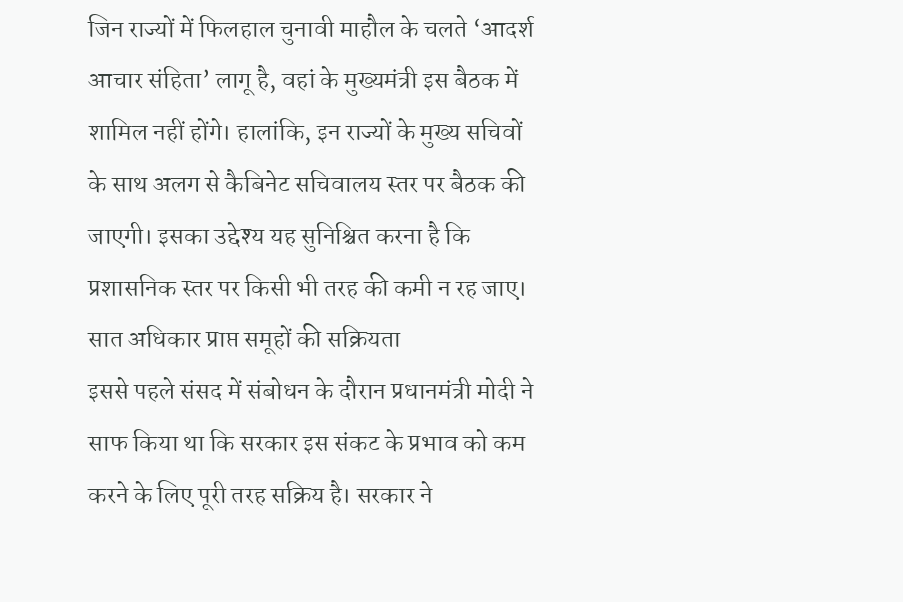जिन राज्यों में फिलहाल चुनावी माहौल के चलते ‘आदर्श आचार संहिता’ लागू है, वहां के मुख्यमंत्री इस बैठक में शामिल नहीं होंगे। हालांकि, इन राज्यों के मुख्य सचिवों के साथ अलग से कैबिनेट सचिवालय स्तर पर बैठक की जाएगी। इसका उद्देश्य यह सुनिश्चित करना है कि प्रशासनिक स्तर पर किसी भी तरह की कमी न रह जाए।
सात अधिकार प्राप्त समूहों की सक्रियता
इससे पहले संसद में संबोधन के दौरान प्रधानमंत्री मोदी ने साफ किया था कि सरकार इस संकट के प्रभाव को कम करने के लिए पूरी तरह सक्रिय है। सरकार ने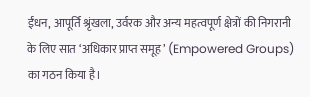ईंधन, आपूर्ति श्रृंखला, उर्वरक और अन्य महत्वपूर्ण क्षेत्रों की निगरानी के लिए सात ‘अधिकार प्राप्त समूह’ (Empowered Groups) का गठन किया है।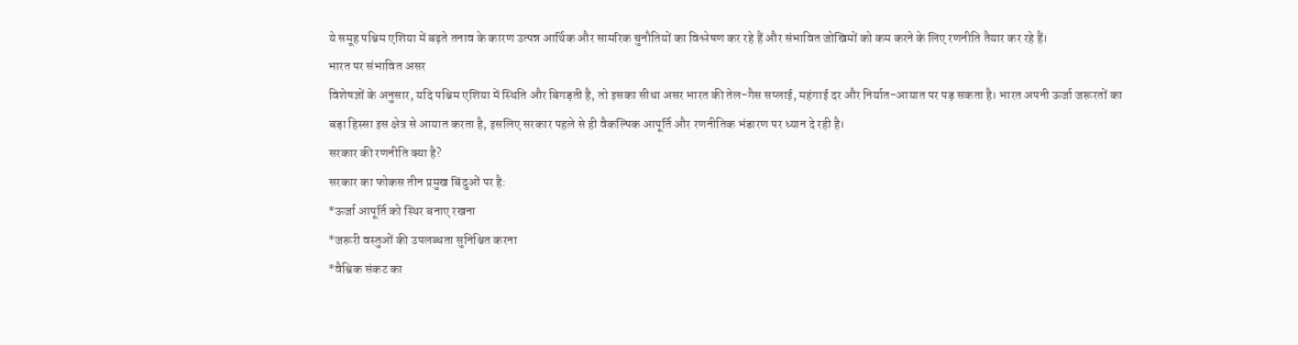ये समूह पश्चिम एशिया में बढ़ते तनाव के कारण उत्पन्न आर्थिक और सामरिक चुनौतियों का विश्लेषण कर रहे हैं और संभावित जोखिमों को कम करने के लिए रणनीति तैयार कर रहे हैं।
भारत पर संभावित असर
विशेषज्ञों के अनुसार, यदि पश्चिम एशिया में स्थिति और बिगड़ती है, तो इसका सीधा असर भारत की तेल-गैस सप्लाई, महंगाई दर और निर्यात-आयात पर पड़ सकता है। भारत अपनी ऊर्जा जरूरतों का बड़ा हिस्सा इस क्षेत्र से आयात करता है, इसलिए सरकार पहले से ही वैकल्पिक आपूर्ति और रणनीतिक भंडारण पर ध्यान दे रही है।
सरकार की रणनीति क्या है?
सरकार का फोकस तीन प्रमुख बिंदुओं पर है:
*ऊर्जा आपूर्ति को स्थिर बनाए रखना
*जरूरी वस्तुओं की उपलब्धता सुनिश्चित करना
*वैश्विक संकट का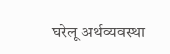घरेलू अर्थव्यवस्था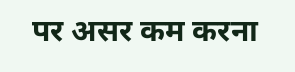पर असर कम करना